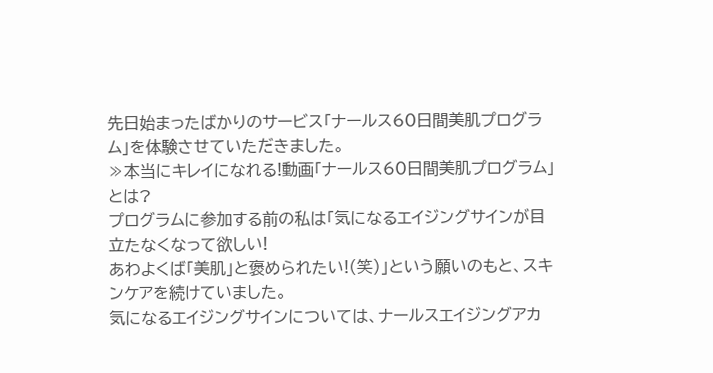先日始まったばかりのサービス「ナールス60日間美肌プログラム」を体験させていただきました。
≫本当にキレイになれる!動画「ナールス60日間美肌プログラム」とは?
プログラムに参加する前の私は「気になるエイジングサインが目立たなくなって欲しい!
あわよくば「美肌」と褒められたい!(笑)」という願いのもと、スキンケアを続けていました。
気になるエイジングサインについては、ナールスエイジングアカ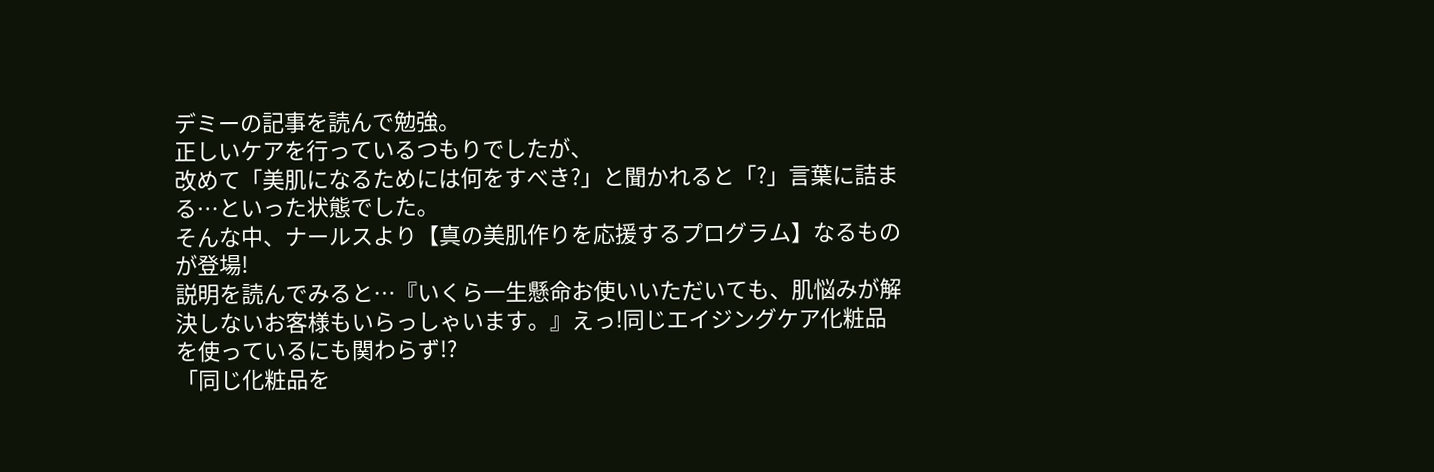デミーの記事を読んで勉強。
正しいケアを行っているつもりでしたが、
改めて「美肌になるためには何をすべき?」と聞かれると「?」言葉に詰まる…といった状態でした。
そんな中、ナールスより【真の美肌作りを応援するプログラム】なるものが登場!
説明を読んでみると…『いくら一生懸命お使いいただいても、肌悩みが解決しないお客様もいらっしゃいます。』えっ!同じエイジングケア化粧品を使っているにも関わらず!?
「同じ化粧品を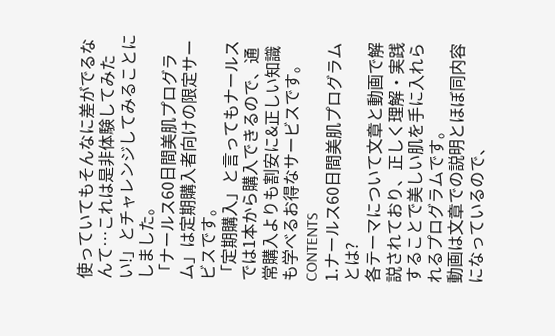使っていてもそんなに差がでるなんて…これは是非体験してみたい!」とチャレンジしてみることにしました。
「ナールス60日間美肌プログラム」は定期購入者向けの限定サービスです。
「定期購入」と言ってもナールスでは1本から購入できるので、通常購入よりも割安に&正しい知識も学べるお得なサービスです。
CONTENTS
1.ナールス60日間美肌プログラムとは?
各テーマについて文章と動画で解説されており、正しく理解・実践することで美しい肌を手に入れられるプログラムです。
動画は文章での説明とほぼ同内容になっているので、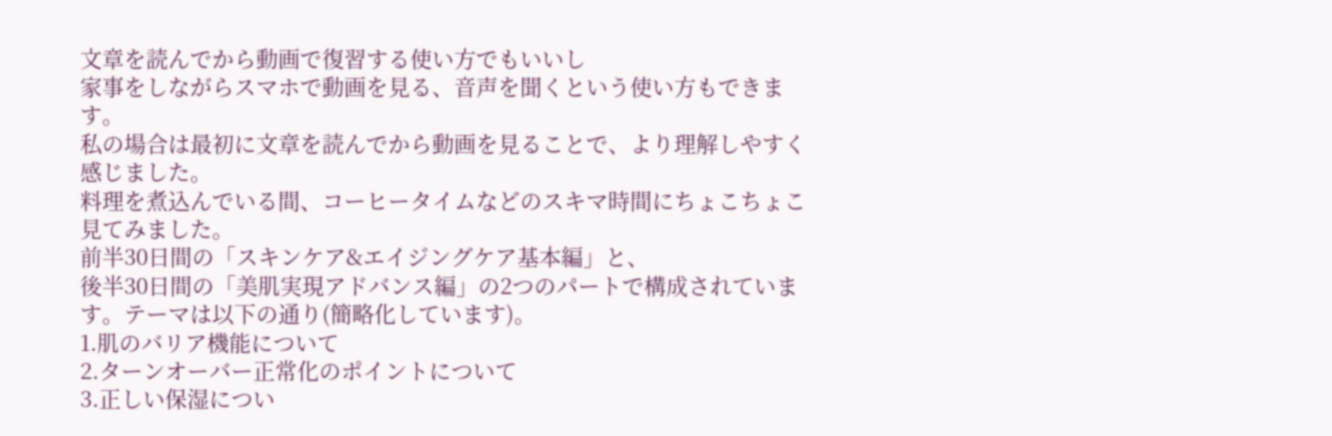文章を読んでから動画で復習する使い方でもいいし
家事をしながらスマホで動画を見る、音声を聞くという使い方もできます。
私の場合は最初に文章を読んでから動画を見ることで、より理解しやすく感じました。
料理を煮込んでいる間、コーヒータイムなどのスキマ時間にちょこちょこ見てみました。
前半30日間の「スキンケア&エイジングケア基本編」と、
後半30日間の「美肌実現アドバンス編」の2つのパートで構成されています。テーマは以下の通り(簡略化しています)。
1.肌のバリア機能について
2.ターンオーバー正常化のポイントについて
3.正しい保湿につい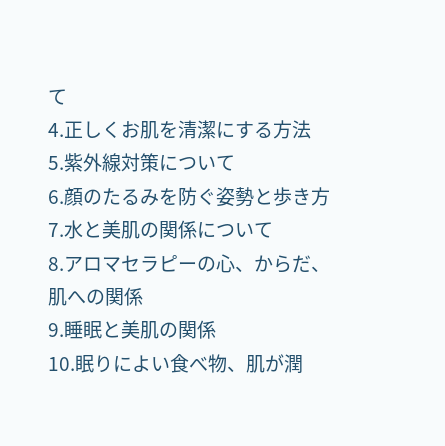て
4.正しくお肌を清潔にする方法
5.紫外線対策について
6.顔のたるみを防ぐ姿勢と歩き方
7.水と美肌の関係について
8.アロマセラピーの心、からだ、肌への関係
9.睡眠と美肌の関係
10.眠りによい食べ物、肌が潤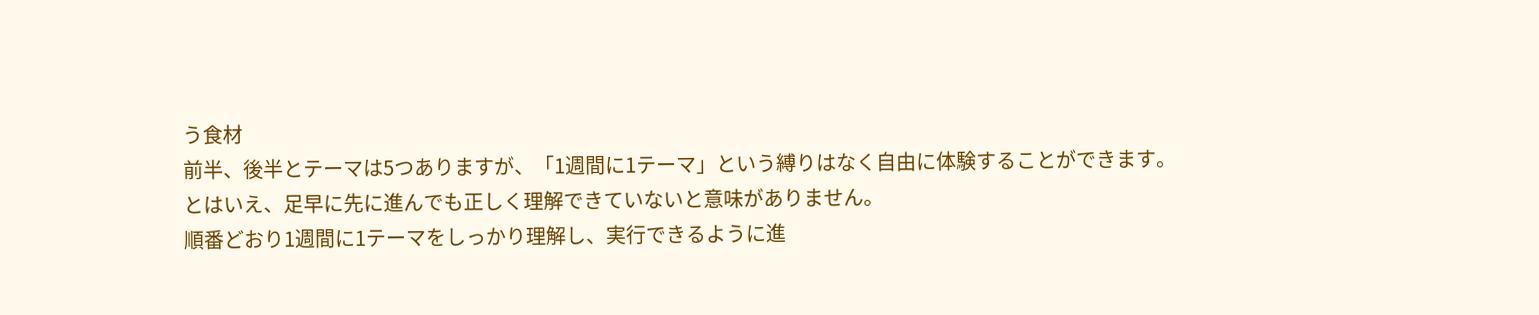う食材
前半、後半とテーマは5つありますが、「1週間に1テーマ」という縛りはなく自由に体験することができます。
とはいえ、足早に先に進んでも正しく理解できていないと意味がありません。
順番どおり1週間に1テーマをしっかり理解し、実行できるように進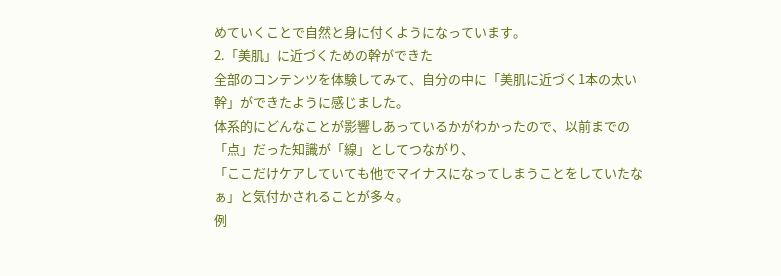めていくことで自然と身に付くようになっています。
2.「美肌」に近づくための幹ができた
全部のコンテンツを体験してみて、自分の中に「美肌に近づく1本の太い幹」ができたように感じました。
体系的にどんなことが影響しあっているかがわかったので、以前までの「点」だった知識が「線」としてつながり、
「ここだけケアしていても他でマイナスになってしまうことをしていたなぁ」と気付かされることが多々。
例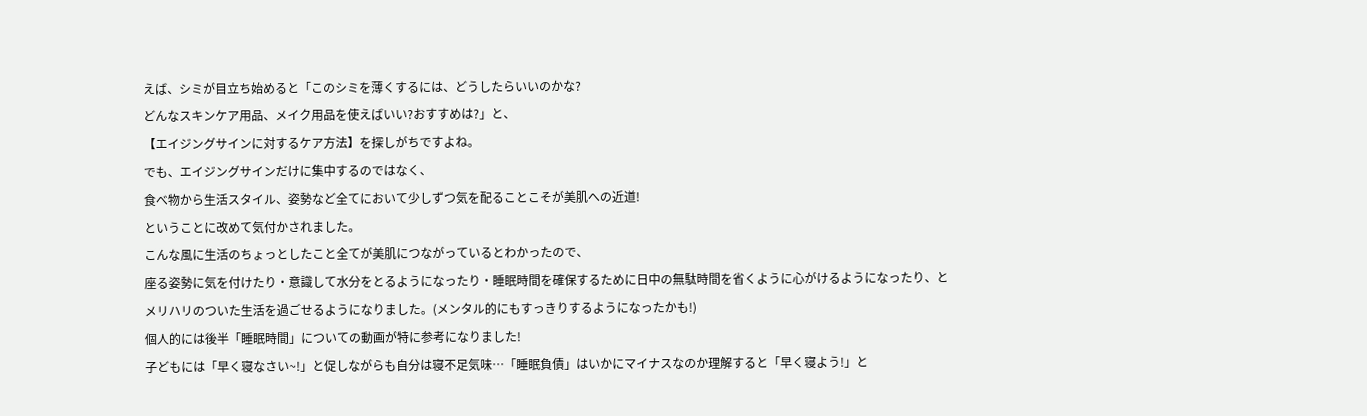えば、シミが目立ち始めると「このシミを薄くするには、どうしたらいいのかな?
どんなスキンケア用品、メイク用品を使えばいい?おすすめは?」と、
【エイジングサインに対するケア方法】を探しがちですよね。
でも、エイジングサインだけに集中するのではなく、
食べ物から生活スタイル、姿勢など全てにおいて少しずつ気を配ることこそが美肌への近道!
ということに改めて気付かされました。
こんな風に生活のちょっとしたこと全てが美肌につながっているとわかったので、
座る姿勢に気を付けたり・意識して水分をとるようになったり・睡眠時間を確保するために日中の無駄時間を省くように心がけるようになったり、と
メリハリのついた生活を過ごせるようになりました。(メンタル的にもすっきりするようになったかも!)
個人的には後半「睡眠時間」についての動画が特に参考になりました!
子どもには「早く寝なさい~!」と促しながらも自分は寝不足気味…「睡眠負債」はいかにマイナスなのか理解すると「早く寝よう!」と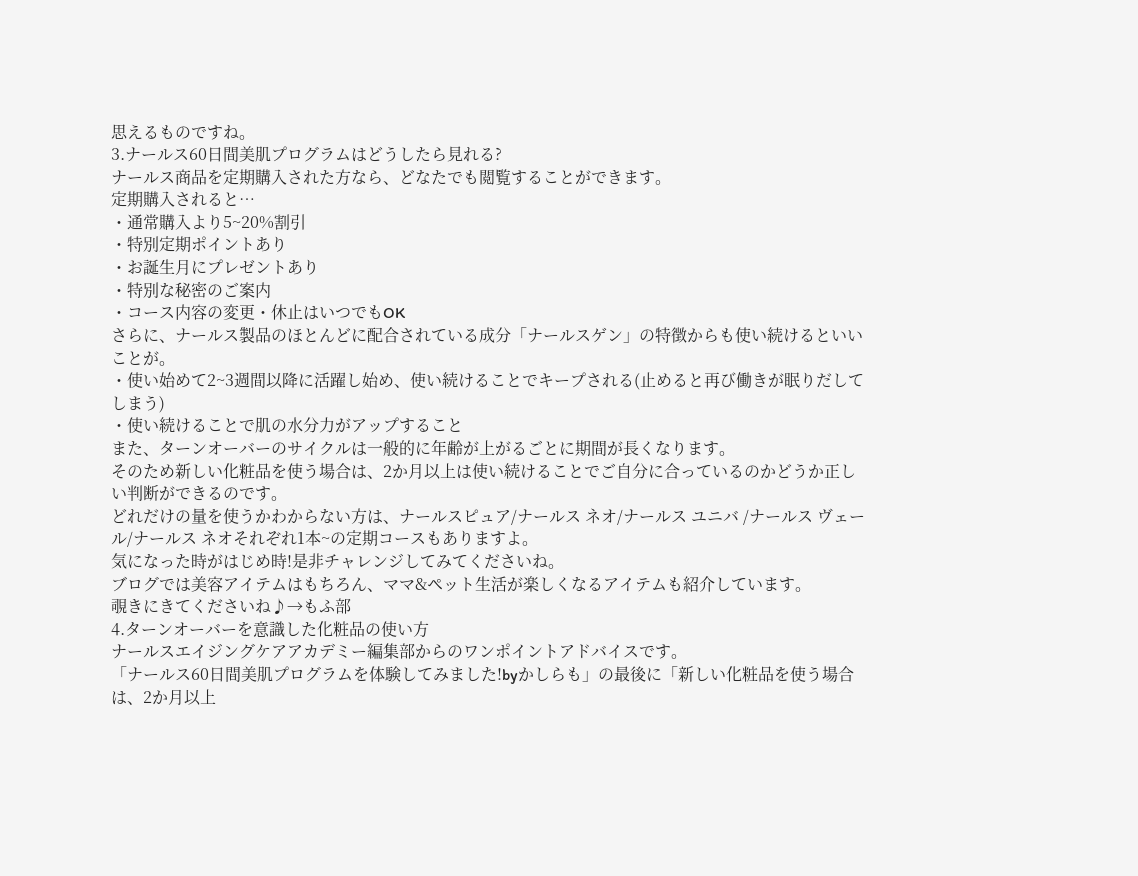思えるものですね。
3.ナールス60日間美肌プログラムはどうしたら見れる?
ナールス商品を定期購入された方なら、どなたでも閲覧することができます。
定期購入されると…
・通常購入より5~20%割引
・特別定期ポイントあり
・お誕生月にプレゼントあり
・特別な秘密のご案内
・コース内容の変更・休止はいつでもOK
さらに、ナールス製品のほとんどに配合されている成分「ナールスゲン」の特徴からも使い続けるといいことが。
・使い始めて2~3週間以降に活躍し始め、使い続けることでキープされる(止めると再び働きが眠りだしてしまう)
・使い続けることで肌の水分力がアップすること
また、ターンオーバーのサイクルは一般的に年齢が上がるごとに期間が長くなります。
そのため新しい化粧品を使う場合は、2か月以上は使い続けることでご自分に合っているのかどうか正しい判断ができるのです。
どれだけの量を使うかわからない方は、ナールスピュア/ナールス ネオ/ナールス ユニバ /ナールス ヴェール/ナールス ネオそれぞれ1本~の定期コースもありますよ。
気になった時がはじめ時!是非チャレンジしてみてくださいね。
ブログでは美容アイテムはもちろん、ママ&ペット生活が楽しくなるアイテムも紹介しています。
覗きにきてくださいね♪→もふ部
4.ターンオーバーを意識した化粧品の使い方
ナールスエイジングケアアカデミー編集部からのワンポイントアドバイスです。
「ナールス60日間美肌プログラムを体験してみました!byかしらも」の最後に「新しい化粧品を使う場合は、2か月以上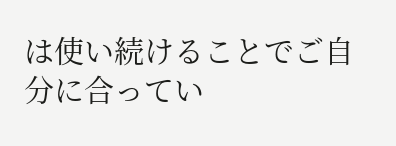は使い続けることでご自分に合ってい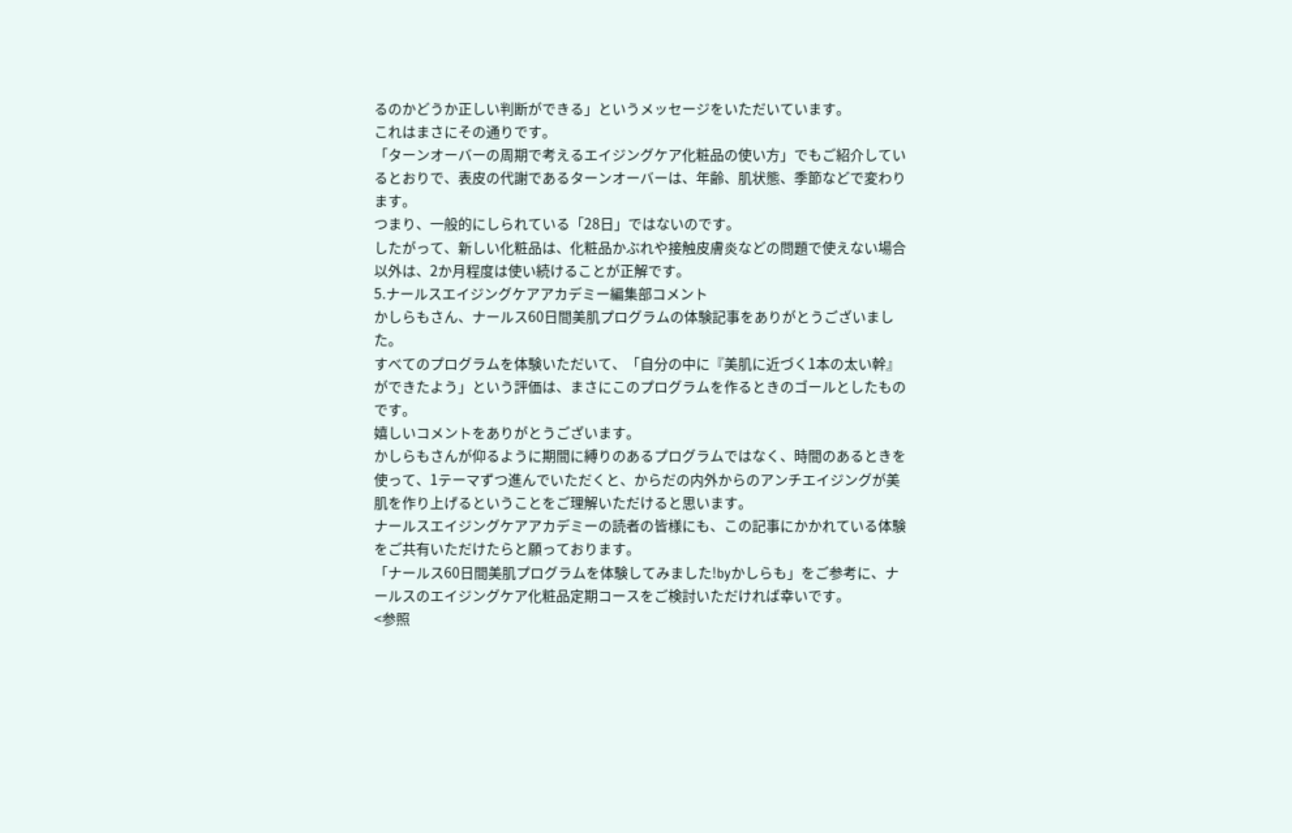るのかどうか正しい判断ができる」というメッセージをいただいています。
これはまさにその通りです。
「ターンオーバーの周期で考えるエイジングケア化粧品の使い方」でもご紹介しているとおりで、表皮の代謝であるターンオーバーは、年齢、肌状態、季節などで変わります。
つまり、一般的にしられている「28日」ではないのです。
したがって、新しい化粧品は、化粧品かぶれや接触皮膚炎などの問題で使えない場合以外は、2か月程度は使い続けることが正解です。
5.ナールスエイジングケアアカデミー編集部コメント
かしらもさん、ナールス60日間美肌プログラムの体験記事をありがとうございました。
すべてのプログラムを体験いただいて、「自分の中に『美肌に近づく1本の太い幹』ができたよう」という評価は、まさにこのプログラムを作るときのゴールとしたものです。
嬉しいコメントをありがとうございます。
かしらもさんが仰るように期間に縛りのあるプログラムではなく、時間のあるときを使って、1テーマずつ進んでいただくと、からだの内外からのアンチエイジングが美肌を作り上げるということをご理解いただけると思います。
ナールスエイジングケアアカデミーの読者の皆様にも、この記事にかかれている体験をご共有いただけたらと願っております。
「ナールス60日間美肌プログラムを体験してみました!byかしらも」をご参考に、ナールスのエイジングケア化粧品定期コースをご検討いただければ幸いです。
<参照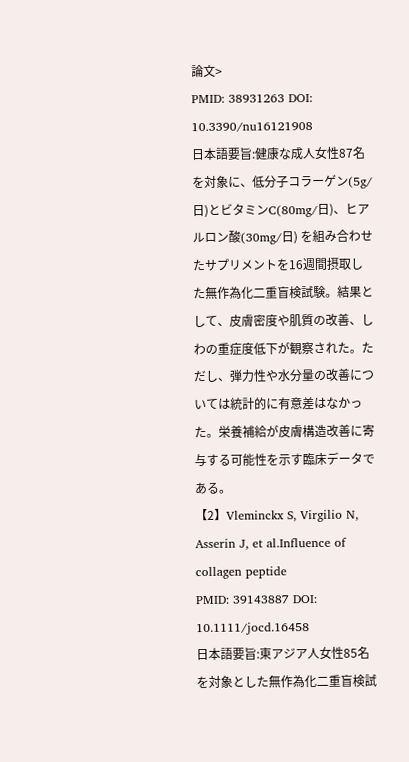論文>
PMID: 38931263 DOI: 10.3390/nu16121908
日本語要旨:健康な成人女性87名を対象に、低分子コラーゲン(5g/日)とビタミンC(80mg/日)、ヒアルロン酸(30mg/日) を組み合わせたサプリメントを16週間摂取した無作為化二重盲検試験。結果として、皮膚密度や肌質の改善、しわの重症度低下が観察された。ただし、弾力性や水分量の改善については統計的に有意差はなかった。栄養補給が皮膚構造改善に寄与する可能性を示す臨床データである。
【2】Vleminckx S, Virgilio N, Asserin J, et al.Influence of collagen peptide
PMID: 39143887 DOI: 10.1111/jocd.16458
日本語要旨:東アジア人女性85名を対象とした無作為化二重盲検試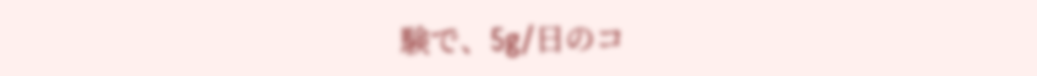験で、5g/日のコ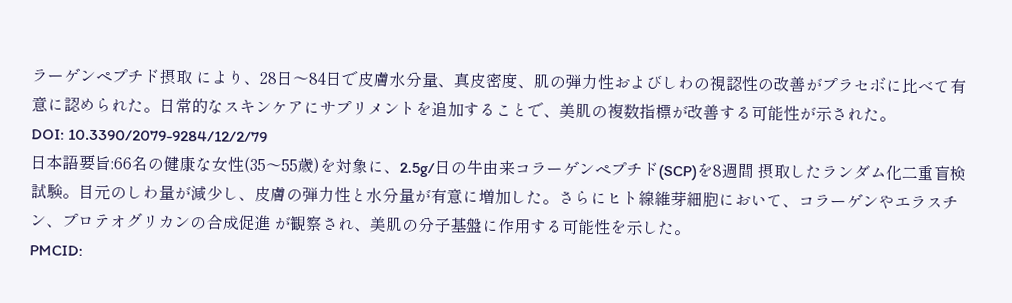ラーゲンペプチド摂取 により、28日〜84日で皮膚水分量、真皮密度、肌の弾力性およびしわの視認性の改善がプラセボに比べて有意に認められた。日常的なスキンケアにサプリメントを追加することで、美肌の複数指標が改善する可能性が示された。
DOI: 10.3390/2079-9284/12/2/79
日本語要旨:66名の健康な女性(35〜55歳)を対象に、2.5g/日の牛由来コラーゲンペプチド(SCP)を8週間 摂取したランダム化二重盲検試験。目元のしわ量が減少し、皮膚の弾力性と水分量が有意に増加した。さらにヒト線維芽細胞において、コラーゲンやエラスチン、プロテオグリカンの合成促進 が観察され、美肌の分子基盤に作用する可能性を示した。
PMCID: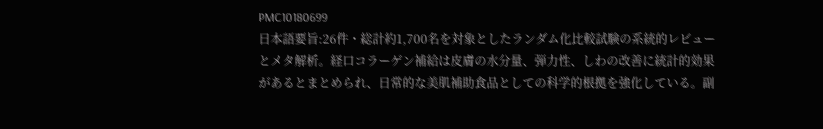PMC10180699
日本語要旨:26件・総計約1,700名を対象としたランダム化比較試験の系統的レビューとメタ解析。経口コラーゲン補給は皮膚の水分量、弾力性、しわの改善に統計的効果があるとまとめられ、日常的な美肌補助食品としての科学的根拠を強化している。副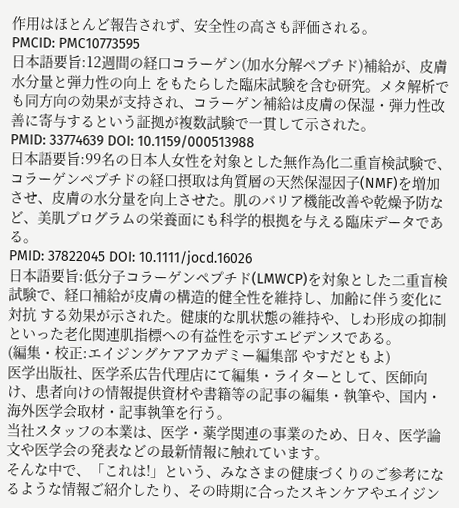作用はほとんど報告されず、安全性の高さも評価される。
PMCID: PMC10773595
日本語要旨:12週間の経口コラーゲン(加水分解ペプチド)補給が、皮膚水分量と弾力性の向上 をもたらした臨床試験を含む研究。メタ解析でも同方向の効果が支持され、コラーゲン補給は皮膚の保湿・弾力性改善に寄与するという証拠が複数試験で一貫して示された。
PMID: 33774639 DOI: 10.1159/000513988
日本語要旨:99名の日本人女性を対象とした無作為化二重盲検試験で、コラーゲンペプチドの経口摂取は角質層の天然保湿因子(NMF)を増加 させ、皮膚の水分量を向上させた。肌のバリア機能改善や乾燥予防など、美肌プログラムの栄養面にも科学的根拠を与える臨床データである。
PMID: 37822045 DOI: 10.1111/jocd.16026
日本語要旨:低分子コラーゲンペプチド(LMWCP)を対象とした二重盲検試験で、経口補給が皮膚の構造的健全性を維持し、加齢に伴う変化に対抗 する効果が示された。健康的な肌状態の維持や、しわ形成の抑制といった老化関連肌指標への有益性を示すエビデンスである。
(編集・校正:エイジングケアアカデミー編集部 やすだともよ)
医学出版社、医学系広告代理店にて編集・ライターとして、医師向け、患者向けの情報提供資材や書籍等の記事の編集・執筆や、国内・海外医学会取材・記事執筆を行う。
当社スタッフの本業は、医学・薬学関連の事業のため、日々、医学論文や医学会の発表などの最新情報に触れています。
そんな中で、「これは!」という、みなさまの健康づくりのご参考になるような情報ご紹介したり、その時期に合ったスキンケアやエイジン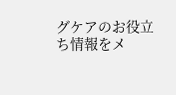グケアのお役立ち情報をメ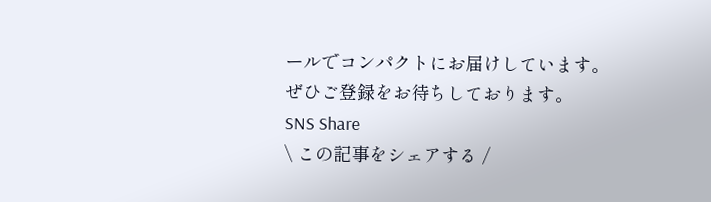ールでコンパクトにお届けしています。
ぜひご登録をお待ちしております。
SNS Share
\ この記事をシェアする /